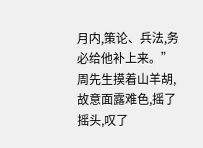月内,策论、兵法,务必给他补上来。”
周先生摸着山羊胡,故意面露难色,摇了摇头,叹了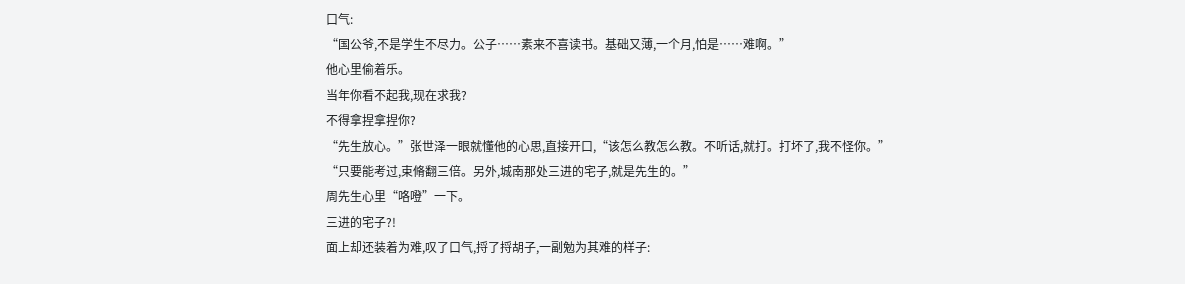口气:
“国公爷,不是学生不尽力。公子……素来不喜读书。基础又薄,一个月,怕是……难啊。”
他心里偷着乐。
当年你看不起我,现在求我?
不得拿捏拿捏你?
“先生放心。”张世泽一眼就懂他的心思,直接开口,“该怎么教怎么教。不听话,就打。打坏了,我不怪你。”
“只要能考过,束脩翻三倍。另外,城南那处三进的宅子,就是先生的。”
周先生心里“咯噔”一下。
三进的宅子?!
面上却还装着为难,叹了口气,捋了捋胡子,一副勉为其难的样子: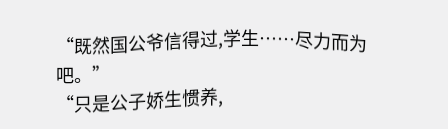“既然国公爷信得过,学生……尽力而为吧。”
“只是公子娇生惯养,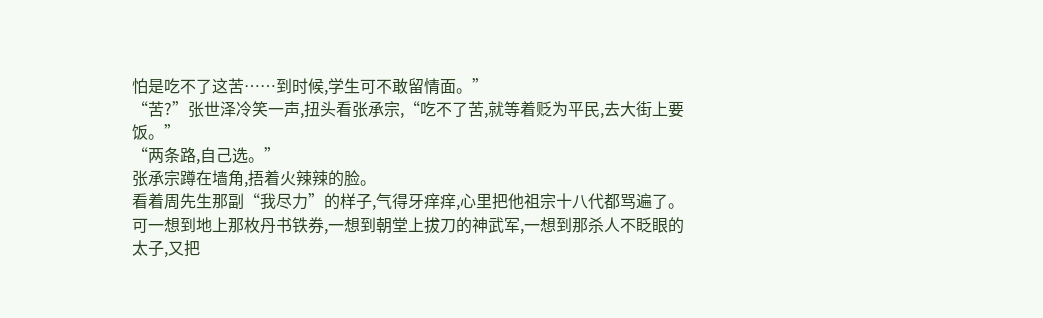怕是吃不了这苦……到时候,学生可不敢留情面。”
“苦?”张世泽冷笑一声,扭头看张承宗,“吃不了苦,就等着贬为平民,去大街上要饭。”
“两条路,自己选。”
张承宗蹲在墙角,捂着火辣辣的脸。
看着周先生那副“我尽力”的样子,气得牙痒痒,心里把他祖宗十八代都骂遍了。
可一想到地上那枚丹书铁券,一想到朝堂上拔刀的神武军,一想到那杀人不眨眼的太子,又把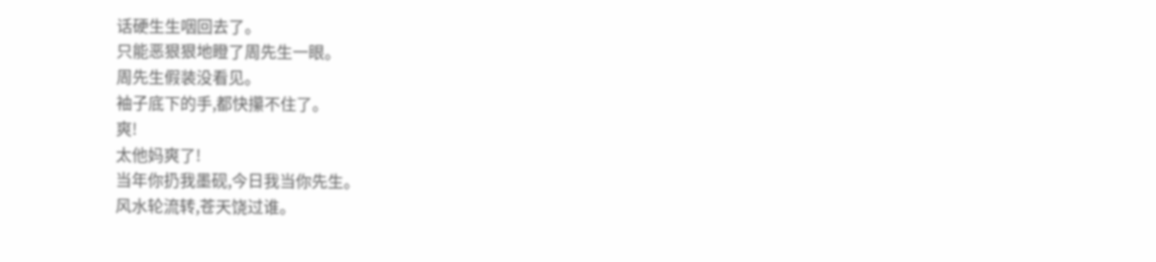话硬生生咽回去了。
只能恶狠狠地瞪了周先生一眼。
周先生假装没看见。
袖子底下的手,都快攥不住了。
爽!
太他妈爽了!
当年你扔我墨砚,今日我当你先生。
风水轮流转,苍天饶过谁。